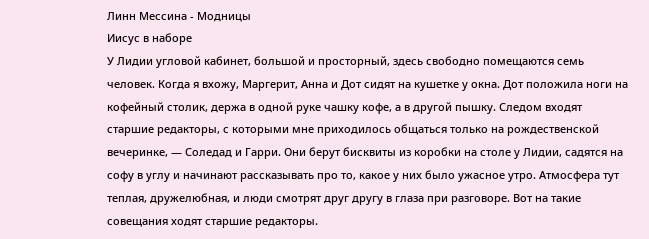Линн Мессина - Модницы
Иисус в наборе
У Лидии угловой кабинет, большой и просторный, здесь свободно помещаются семь человек. Когда я вхожу, Маргерит, Анна и Дот сидят на кушетке у окна. Дот положила ноги на кофейный столик, держа в одной руке чашку кофе, а в другой пышку. Следом входят старшие редакторы, с которыми мне приходилось общаться только на рождественской вечеринке, — Соледад и Гарри. Они берут бисквиты из коробки на столе у Лидии, садятся на софу в углу и начинают рассказывать про то, какое у них было ужасное утро. Атмосфера тут теплая, дружелюбная, и люди смотрят друг другу в глаза при разговоре. Вот на такие совещания ходят старшие редакторы.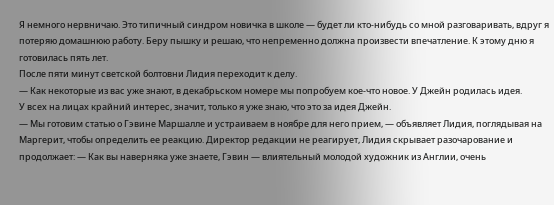Я немного нервничаю. Это типичный синдром новичка в школе — будет ли кто-нибудь со мной разговаривать, вдруг я потеряю домашнюю работу. Беру пышку и решаю, что непременно должна произвести впечатление. К этому дню я готовилась пять лет.
После пяти минут светской болтовни Лидия переходит к делу.
— Как некоторые из вас уже знают, в декабрьском номере мы попробуем кое-что новое. У Джейн родилась идея.
У всех на лицах крайний интерес, значит, только я уже знаю, что это за идея Джейн.
— Мы готовим статью о Гэвине Маршалле и устраиваем в ноябре для него прием, — объявляет Лидия, поглядывая на Маргерит, чтобы определить ее реакцию. Директор редакции не реагирует, Лидия скрывает разочарование и продолжает: — Как вы наверняка уже знаете, Гэвин — влиятельный молодой художник из Англии, очень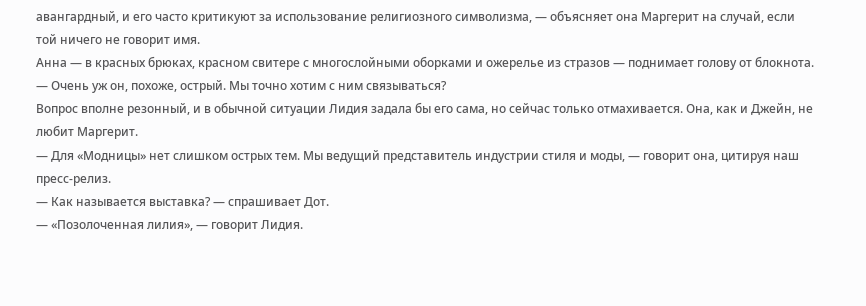авангардный, и его часто критикуют за использование религиозного символизма, — объясняет она Маргерит на случай, если той ничего не говорит имя.
Анна — в красных брюках, красном свитере с многослойными оборками и ожерелье из стразов — поднимает голову от блокнота.
— Очень уж он, похоже, острый. Мы точно хотим с ним связываться?
Вопрос вполне резонный, и в обычной ситуации Лидия задала бы его сама, но сейчас только отмахивается. Она, как и Джейн, не любит Маргерит.
— Для «Модницы» нет слишком острых тем. Мы ведущий представитель индустрии стиля и моды, — говорит она, цитируя наш пресс-релиз.
— Как называется выставка? — спрашивает Дот.
— «Позолоченная лилия», — говорит Лидия.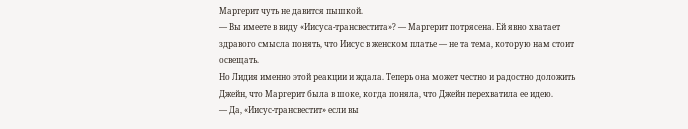Маргерит чуть не давится пышкой.
— Вы имеете в виду «Иисуса-трансвестита»? — Маргерит потрясена. Ей явно хватает здравого смысла понять, что Иисус в женском платье — не та тема, которую нам стоит освещать.
Но Лидия именно этой реакции и ждала. Теперь она может честно и радостно доложить Джейн, что Маргерит была в шоке, когда поняла, что Джейн перехватила ее идею.
— Да, «Иисус-трансвестит» если вы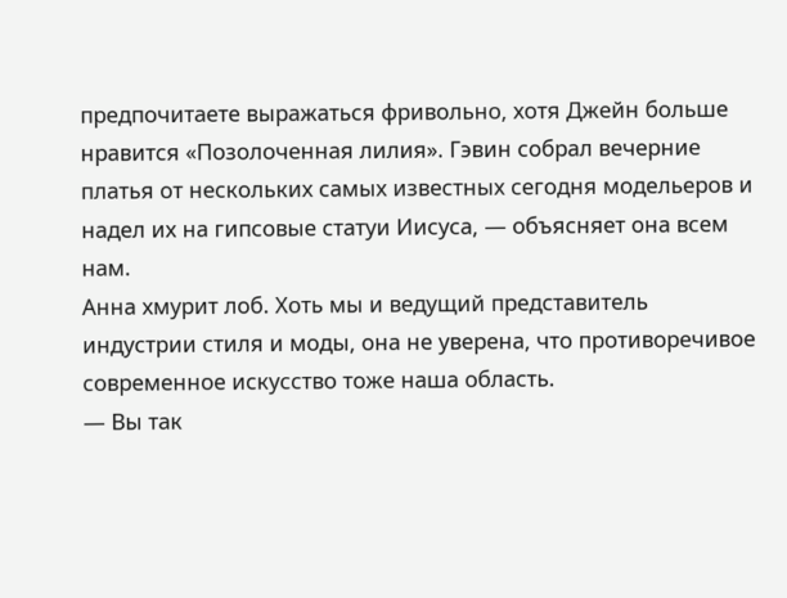предпочитаете выражаться фривольно, хотя Джейн больше нравится «Позолоченная лилия». Гэвин собрал вечерние платья от нескольких самых известных сегодня модельеров и надел их на гипсовые статуи Иисуса, — объясняет она всем нам.
Анна хмурит лоб. Хоть мы и ведущий представитель индустрии стиля и моды, она не уверена, что противоречивое современное искусство тоже наша область.
— Вы так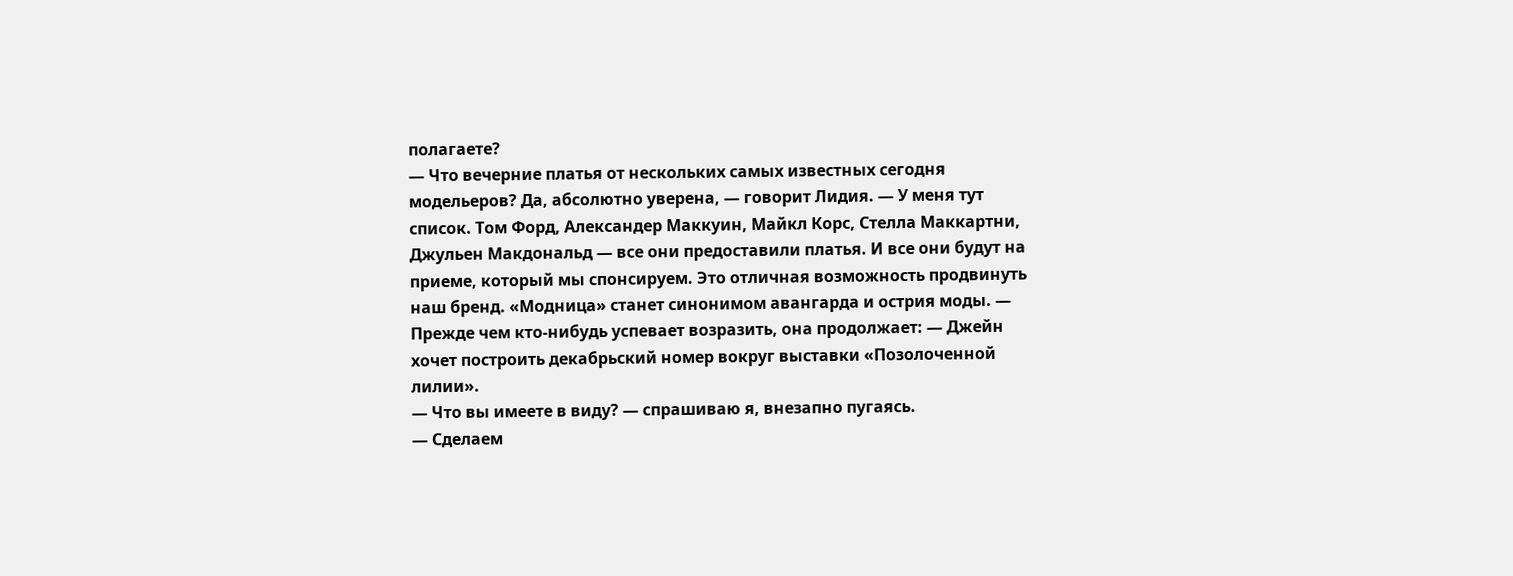полагаете?
— Что вечерние платья от нескольких самых известных сегодня модельеров? Да, абсолютно уверена, — говорит Лидия. — У меня тут список. Том Форд, Александер Маккуин, Майкл Корс, Стелла Маккартни, Джульен Макдональд — все они предоставили платья. И все они будут на приеме, который мы спонсируем. Это отличная возможность продвинуть наш бренд. «Модница» станет синонимом авангарда и острия моды. — Прежде чем кто-нибудь успевает возразить, она продолжает: — Джейн хочет построить декабрьский номер вокруг выставки «Позолоченной лилии».
— Что вы имеете в виду? — спрашиваю я, внезапно пугаясь.
— Сделаем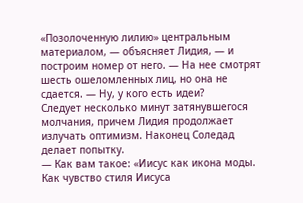«Позолоченную лилию» центральным материалом, — объясняет Лидия, — и построим номер от него. — На нее смотрят шесть ошеломленных лиц, но она не сдается. — Ну, у кого есть идеи?
Следует несколько минут затянувшегося молчания, причем Лидия продолжает излучать оптимизм. Наконец Соледад делает попытку.
— Как вам такое: «Иисус как икона моды. Как чувство стиля Иисуса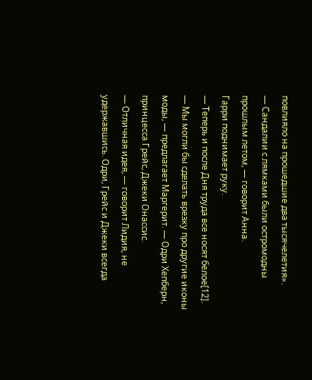повлияло на прошедшие два тысячелетия».
— Сандалии с лямками были остромодны прошлым летом, — говорит Анна.
Гарри поднимает руку.
— Теперь и после Дня труда все носят белое[12].
— Мы могли бы сделать врезку про другие иконы моды, — предлагает Маргерит. — Одри Хепберн, принцесса Грейс, Джеки Онассис.
— Отличная идея, — говорит Лидия, не удержавшись. Одри, Грейс и Джеки всегда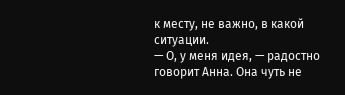к месту, не важно, в какой ситуации.
— О, у меня идея, — радостно говорит Анна. Она чуть не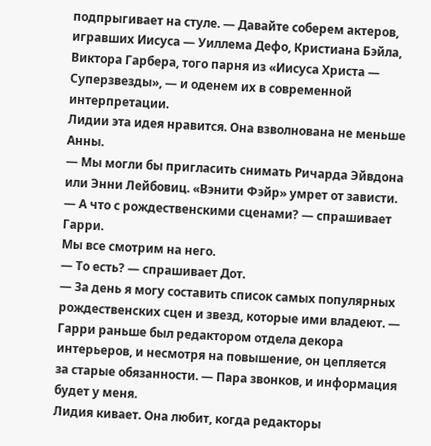подпрыгивает на стуле. — Давайте соберем актеров, игравших Иисуса — Уиллема Дефо, Кристиана Бэйла, Виктора Гарбера, того парня из «Иисуса Христа — Суперзвезды», — и оденем их в современной интерпретации.
Лидии эта идея нравится. Она взволнована не меньше Анны.
— Мы могли бы пригласить снимать Ричарда Эйвдона или Энни Лейбовиц. «Вэнити Фэйр» умрет от зависти.
— А что с рождественскими сценами? — спрашивает Гарри.
Мы все смотрим на него.
— То есть? — спрашивает Дот.
— За день я могу составить список самых популярных рождественских сцен и звезд, которые ими владеют. — Гарри раньше был редактором отдела декора интерьеров, и несмотря на повышение, он цепляется за старые обязанности. — Пара звонков, и информация будет у меня.
Лидия кивает. Она любит, когда редакторы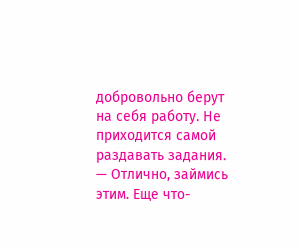добровольно берут на себя работу. Не приходится самой раздавать задания.
— Отлично, займись этим. Еще что-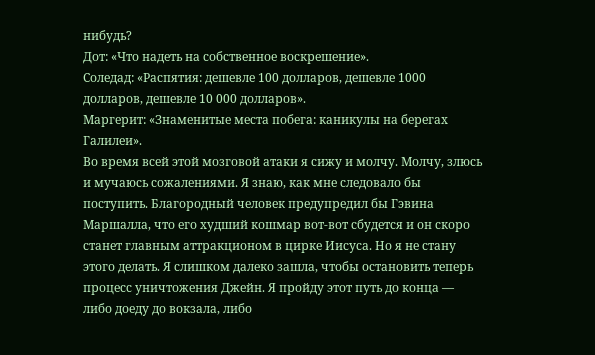нибудь?
Дот: «Что надеть на собственное воскрешение».
Соледад: «Распятия: дешевле 100 долларов, дешевле 1000 долларов, дешевле 10 000 долларов».
Маргерит: «Знаменитые места побега: каникулы на берегах Галилеи».
Во время всей этой мозговой атаки я сижу и молчу. Молчу, злюсь и мучаюсь сожалениями. Я знаю, как мне следовало бы поступить. Благородный человек предупредил бы Гэвина Маршалла, что его худший кошмар вот-вот сбудется и он скоро станет главным аттракционом в цирке Иисуса. Но я не стану этого делать. Я слишком далеко зашла, чтобы остановить теперь процесс уничтожения Джейн. Я пройду этот путь до конца — либо доеду до вокзала, либо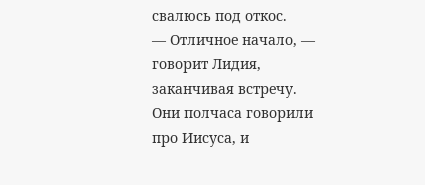свалюсь под откос.
— Отличное начало, — говорит Лидия, заканчивая встречу. Они полчаса говорили про Иисуса, и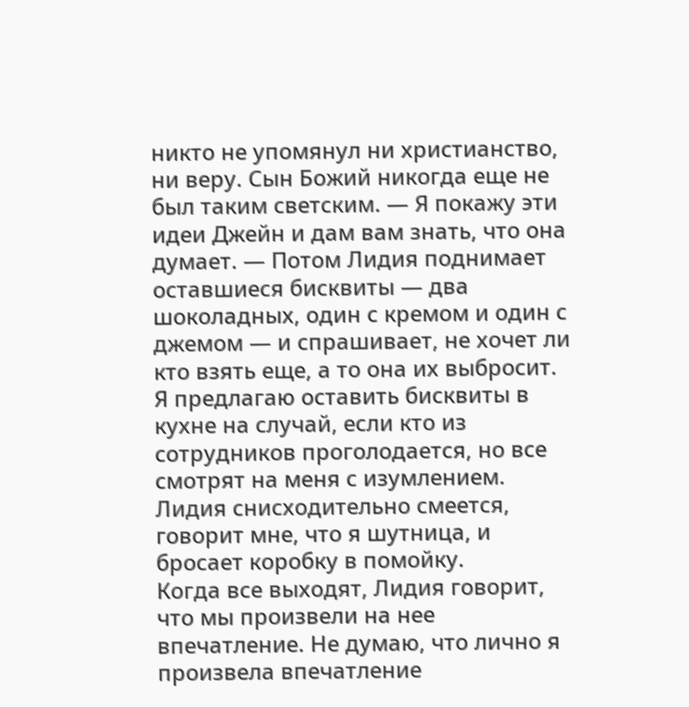никто не упомянул ни христианство, ни веру. Сын Божий никогда еще не был таким светским. — Я покажу эти идеи Джейн и дам вам знать, что она думает. — Потом Лидия поднимает оставшиеся бисквиты — два шоколадных, один с кремом и один с джемом — и спрашивает, не хочет ли кто взять еще, а то она их выбросит.
Я предлагаю оставить бисквиты в кухне на случай, если кто из сотрудников проголодается, но все смотрят на меня с изумлением. Лидия снисходительно смеется, говорит мне, что я шутница, и бросает коробку в помойку.
Когда все выходят, Лидия говорит, что мы произвели на нее впечатление. Не думаю, что лично я произвела впечатление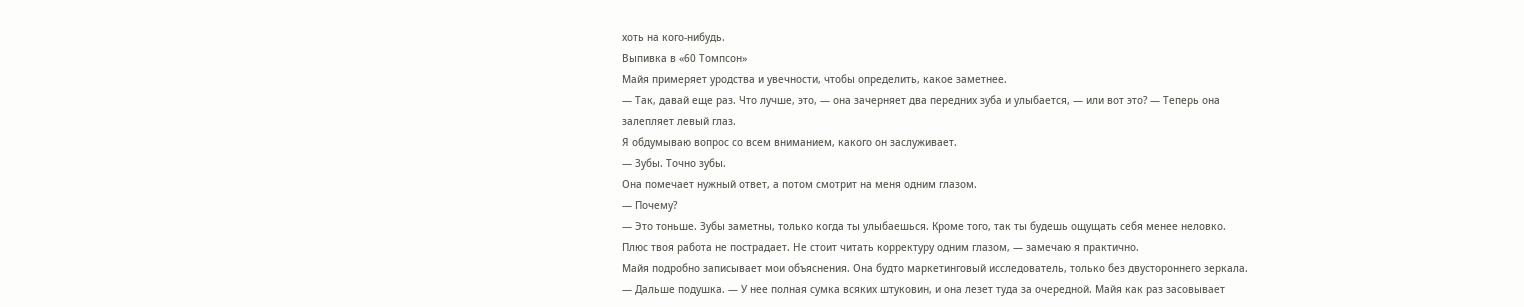хоть на кого-нибудь.
Выпивка в «60 Томпсон»
Майя примеряет уродства и увечности, чтобы определить, какое заметнее.
— Так, давай еще раз. Что лучше, это, — она зачерняет два передних зуба и улыбается, — или вот это? — Теперь она залепляет левый глаз.
Я обдумываю вопрос со всем вниманием, какого он заслуживает.
— Зубы. Точно зубы.
Она помечает нужный ответ, а потом смотрит на меня одним глазом.
— Почему?
— Это тоньше. Зубы заметны, только когда ты улыбаешься. Кроме того, так ты будешь ощущать себя менее неловко. Плюс твоя работа не пострадает. Не стоит читать корректуру одним глазом, — замечаю я практично.
Майя подробно записывает мои объяснения. Она будто маркетинговый исследователь, только без двустороннего зеркала.
— Дальше подушка. — У нее полная сумка всяких штуковин, и она лезет туда за очередной. Майя как раз засовывает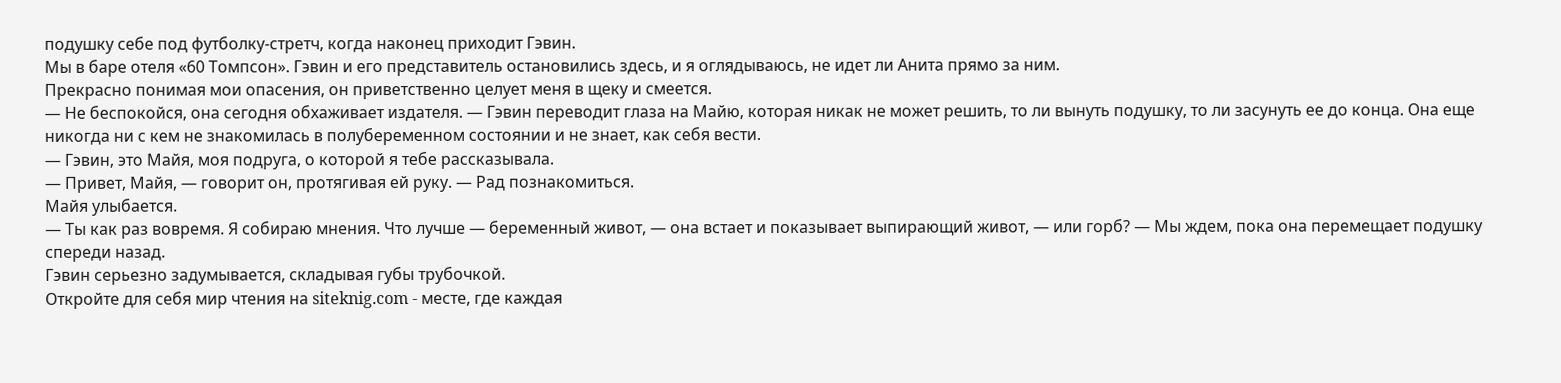подушку себе под футболку-стретч, когда наконец приходит Гэвин.
Мы в баре отеля «60 Томпсон». Гэвин и его представитель остановились здесь, и я оглядываюсь, не идет ли Анита прямо за ним.
Прекрасно понимая мои опасения, он приветственно целует меня в щеку и смеется.
— Не беспокойся, она сегодня обхаживает издателя. — Гэвин переводит глаза на Майю, которая никак не может решить, то ли вынуть подушку, то ли засунуть ее до конца. Она еще никогда ни с кем не знакомилась в полубеременном состоянии и не знает, как себя вести.
— Гэвин, это Майя, моя подруга, о которой я тебе рассказывала.
— Привет, Майя, — говорит он, протягивая ей руку. — Рад познакомиться.
Майя улыбается.
— Ты как раз вовремя. Я собираю мнения. Что лучше — беременный живот, — она встает и показывает выпирающий живот, — или горб? — Мы ждем, пока она перемещает подушку спереди назад.
Гэвин серьезно задумывается, складывая губы трубочкой.
Откройте для себя мир чтения на siteknig.com - месте, где каждая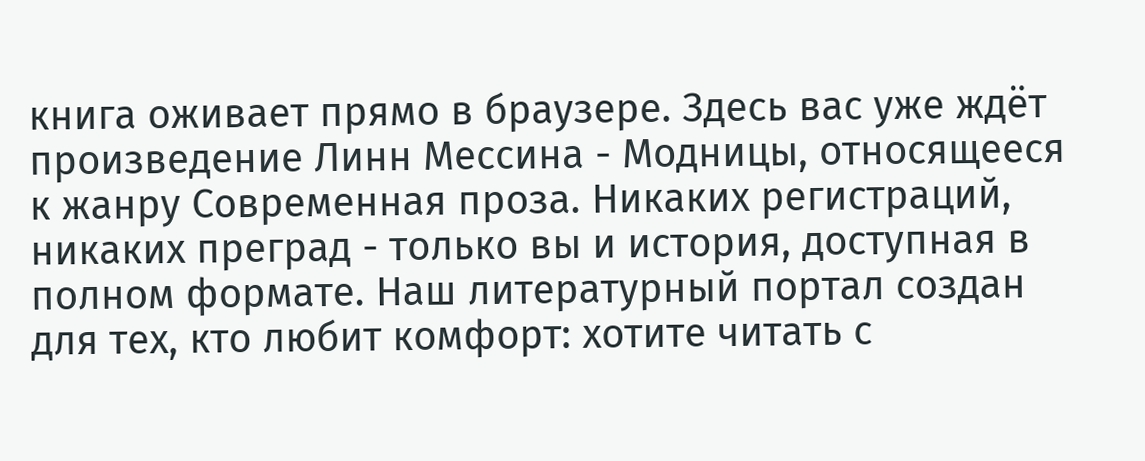книга оживает прямо в браузере. Здесь вас уже ждёт произведение Линн Мессина - Модницы, относящееся к жанру Современная проза. Никаких регистраций, никаких преград - только вы и история, доступная в полном формате. Наш литературный портал создан для тех, кто любит комфорт: хотите читать с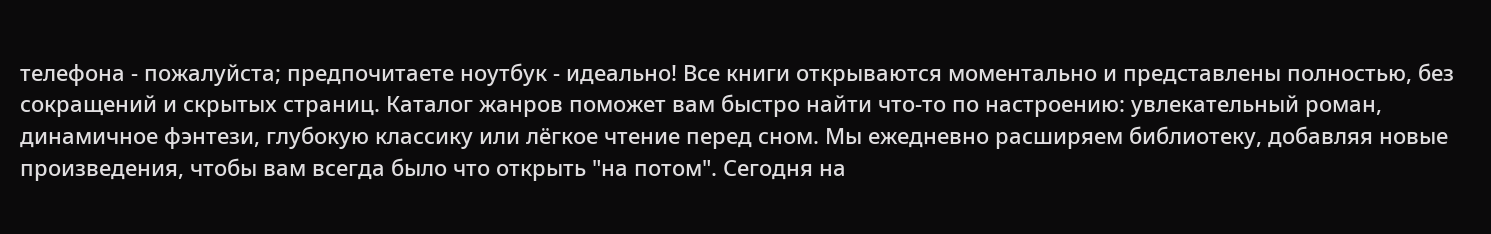телефона - пожалуйста; предпочитаете ноутбук - идеально! Все книги открываются моментально и представлены полностью, без сокращений и скрытых страниц. Каталог жанров поможет вам быстро найти что-то по настроению: увлекательный роман, динамичное фэнтези, глубокую классику или лёгкое чтение перед сном. Мы ежедневно расширяем библиотеку, добавляя новые произведения, чтобы вам всегда было что открыть "на потом". Сегодня на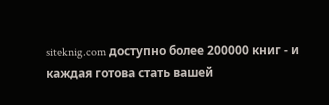siteknig.com доступно более 200000 книг - и каждая готова стать вашей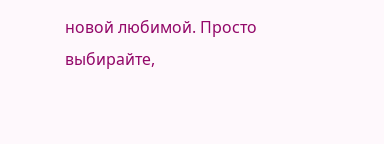новой любимой. Просто выбирайте,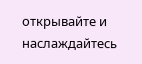открывайте и наслаждайтесь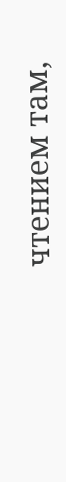чтением там,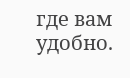где вам удобно.